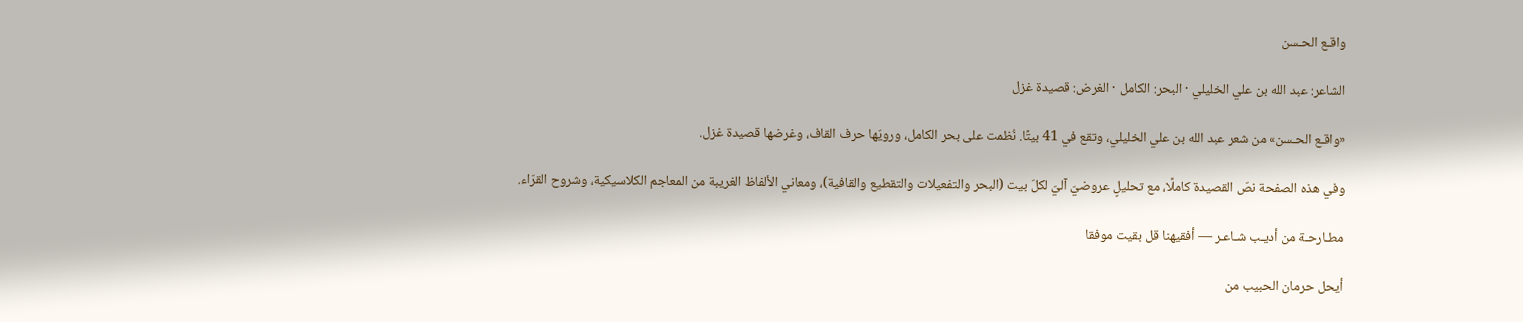واقـع الحـسن

الشاعر: عبد الله بن علي الخليلي · البحر: الكامل · الغرض: قصيدة غزل

«واقـع الحـسن» من شعر عبد الله بن علي الخليلي، وتقع في 41 بيتًا. نُظمت على بحر الكامل، ورويّها حرف القاف، وغرضها قصيدة غزل.

وفي هذه الصفحة نصّ القصيدة كاملًا، مع تحليلٍ عروضيّ آليّ لكلّ بيت (البحر والتفعيلات والتقطيع والقافية)، ومعاني الألفاظ الغريبة من المعاجم الكلاسيكية، وشروح القرّاء.

مطـارحـة من أديـب شـاعـر — أفقيهنا قل بقيت موفقا

أيحل حرمان الحبيب من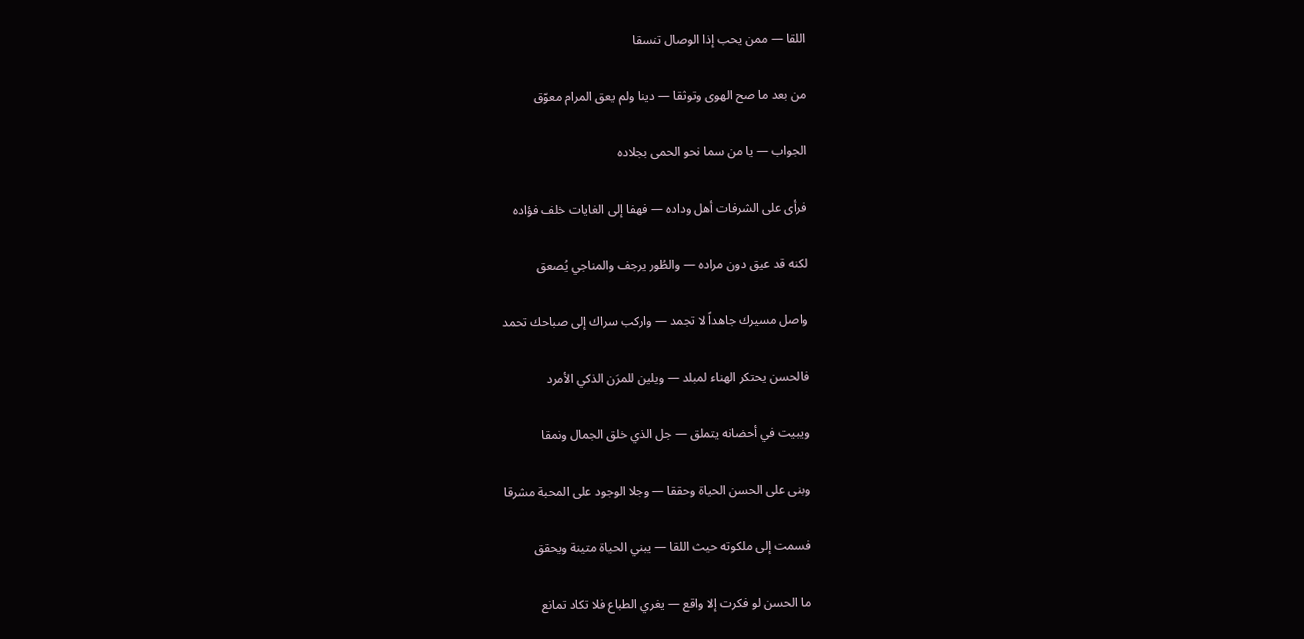اللقا — ممن يحب إذا الوصال تنسقا

من بعد ما صح الهوى وتوثقا — دينا ولم يعق المرام معوّق

الجواب — يا من سما نحو الحمى بجلاده

فرأى على الشرفات أهل وداده — فهفا إلى الغايات خلف فؤاده

لكنه قد عيق دون مراده — والطُور يرجف والمناجي يُصعق

واصل مسيرك جاهداً لا تجمد — واركب سراك إلى صباحك تحمد

فالحسن يحتكر الهناء لمبلد — ويلين للمرَن الذكي الأمرد

ويبيت في أحضانه يتملق — جل الذي خلق الجمال ونمقا

وبنى على الحسن الحياة وحققا — وجلا الوجود على المحبة مشرقا

فسمت إلى ملكوته حيث اللقا — يبني الحياة متينة ويحقق

ما الحسن لو فكرت إلا واقع — يغري الطباع فلا تكاد تمانع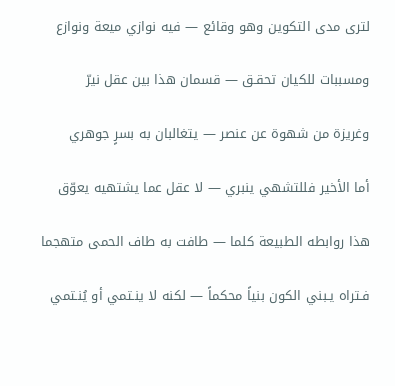لترى مدى التكوين وهو وقائع — فيه نوازي ميعة ونوازع

ومسببات للكيان تحقـق — قسمان هذا بين عقل نيرّ

وغريزة من شهوة عن عنصر — يتغالبان به بسرٍ جوهري

أما الأخير فللتشهي ينبري — لا عقل عما يشتهيه يعوّق

هذا روابطه الطبيعة كلما — طافت به طاف الحمى متهجما

فـتراه يـبني الكون بنياً محكماً — لكنه لا ينـتمي أو يُنـتمي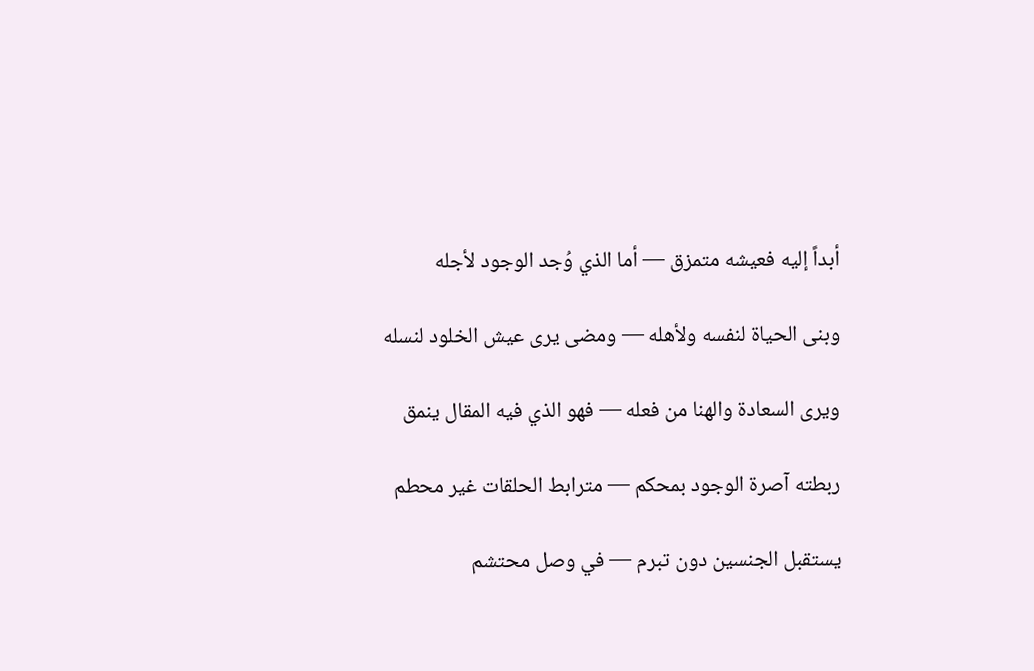أبداً إليه فعيشه متمزق — أما الذي وُجد الوجود لأجله

وبنى الحياة لنفسه ولأهله — ومضى يرى عيش الخلود لنسله

ويرى السعادة والهنا من فعله — فهو الذي فيه المقال ينمق

ربطته آصرة الوجود بمحكم — مترابط الحلقات غير محطم

يستقبل الجنسين دون تبرم — في وصل محتشم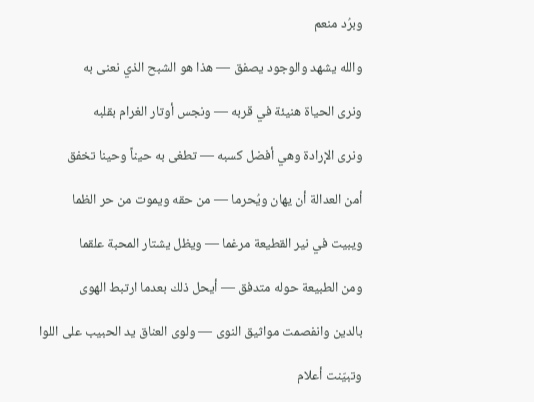وبرُد منعم

والله يشهد والوجود يصفق — هذا هو الشبح الذي نعنى به

ونرى الحياة هنيئة في قربه — ونجس أوتار الغرام بقلبه

ونرى الإرادة وهي أفضل كسبه — تطغى به حيناً وحينا تخفق

أمن العدالة أن يهان ويُحرما — من حقه ويموت من حر الظما

ويبيت في نير القطيعة مرغما — ويظل يشتار المحبة علقما

ومن الطبيعة حوله متدفق — أيحل ذلك بعدما ارتبط الهوى

بالدين وانفصمت مواثيق النوى — ولوى العناق يد الحبيب على اللوا

وتبيّنت أعلام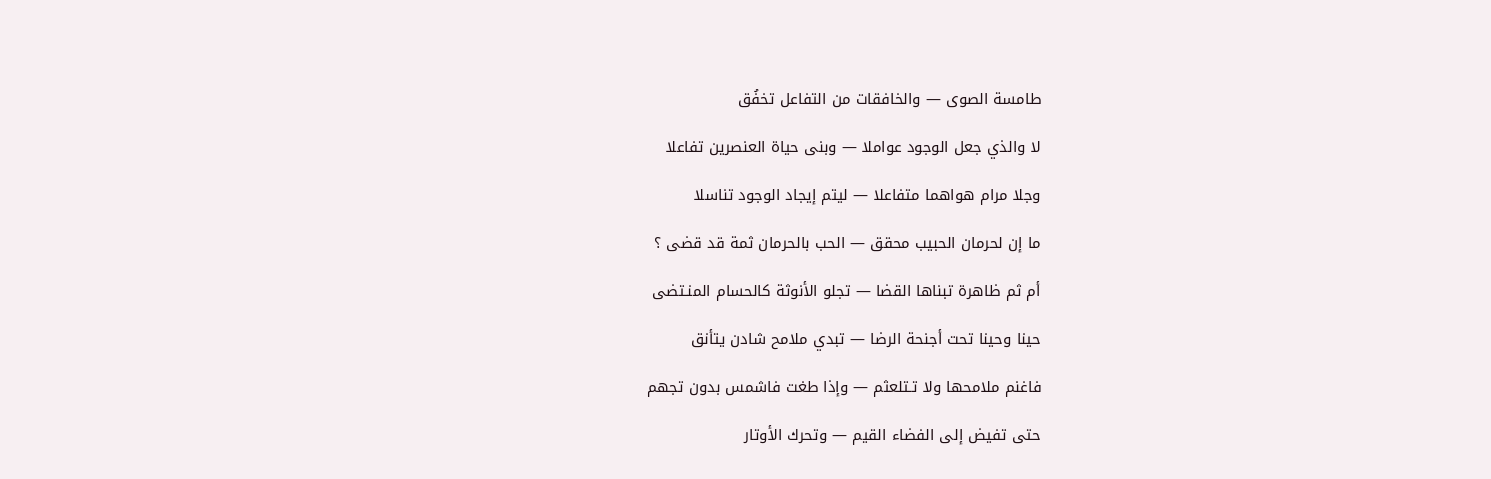طامسة الصوى — والخافقات من التفاعل تخفُق

لا والذي جعل الوجود عواملا — وبنى حياة العنصرين تفاعلا

وجلا مرام هواهما متفاعلا — ليتم إيجاد الوجود تناسلا

ما إن لحرمان الحبيب محقق — الحب بالحرمان ثمة قد قضى ؟

أم ثم ظاهرة تبناها القضا — تجلو الأنوثة كالحسام المنـتضى

حينا وحينا تحت أجنحة الرضا — تبدي ملامح شادن يتأنق

فاغنم ملامحها ولا تـتلعثم — وإذا طغت فاشمس بدون تجهم

حتى تفيض إلى الفضاء القيم — وتحرك الأوتار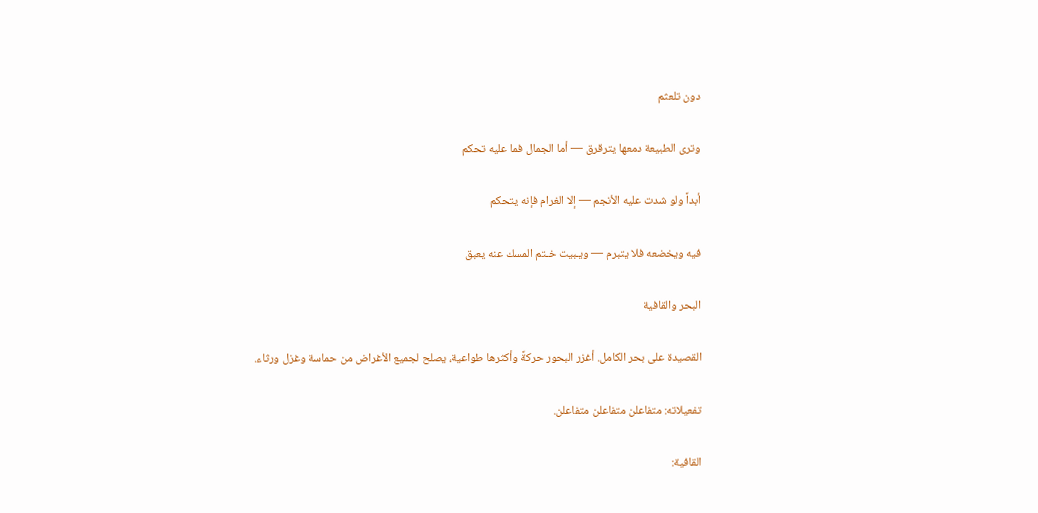دون تلعثم

وترى الطبيعة دمعها يترقرق — أما الجمال فما عليه تحكم

أبداً ولو شدت عليه الأنجم — إلا الغرام فإنه يتحكم

فيه ويخضعه فلا يتبرم — ويـبيت خـتم المسك عنه يعبق

البحر والقافية

القصيدة على بحر الكامل. أغزر البحور حركةً وأكثرها طواعية، يصلح لجميع الأغراض من حماسة وغزل ورثاء.

تفعيلاته: متفاعلن متفاعلن متفاعلن.

القافية: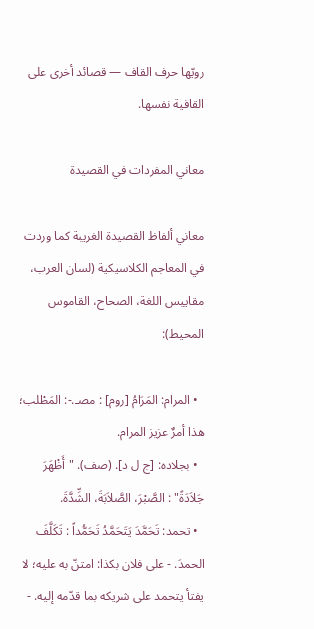رويّها حرف القاف — قصائد أخرى على القافية نفسها.

معاني المفردات في القصيدة

معاني ألفاظ القصيدة الغريبة كما وردت في المعاجم الكلاسيكية (لسان العرب، مقاييس اللغة، الصحاح، القاموس المحيط):

  • المرام: المَرَامُ [روم] : مصـ.-: المَطْلب؛ هذا أمرٌ عزيز المرام.
  • بجلاده: [ج ل د]. (صف). "أَظْهَرَ جَلاَدَةً" : الصَّبْرَ، الصَّلاَبَةَ، الشِّدَّةَ.
  • تحمد: تَحَمَّدَ يَتَحَمَّدُ تَحَمُّداً : تَكَلَّفَ الحمدَ. - على فلان بكذا: امتنّ به عليه؛ لا يفتأ يتحمد على شريكه بما قدّمه إليه. -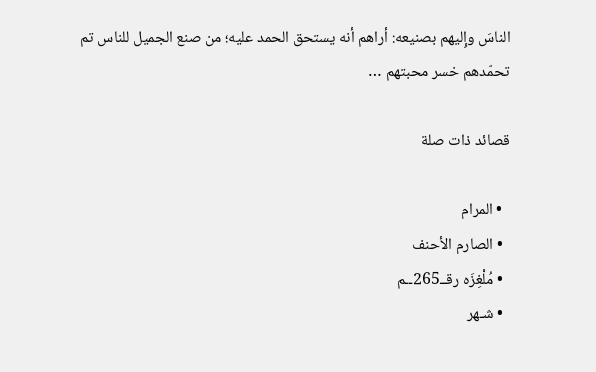الناسَ وإِليهم بصنيعه: أراهم أنه يستحق الحمد عليه؛ من صنع الجميل للناس تم تحمّدهم خسر محبتهم …

قصائد ذات صلة

  • المرام
  • الصارم الأحنف
  • مُلْغِزَه رقــ265ــم
  • شـهر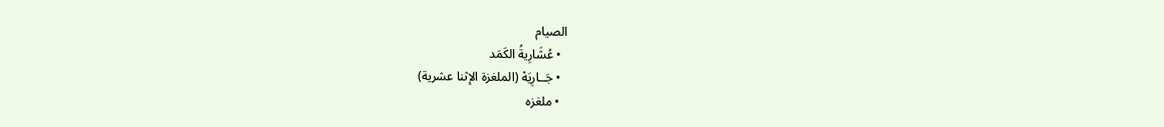الصيام
  • عُشَارِيةُ الكَمَد
  • جَــارِيَهْ (الملغزة الإثنا عشرية)
  • ملغزه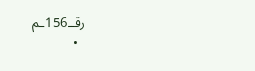رقــ156ـم
  •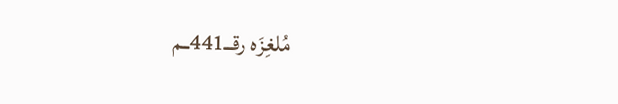مُلغِزَه رقــ441ــم